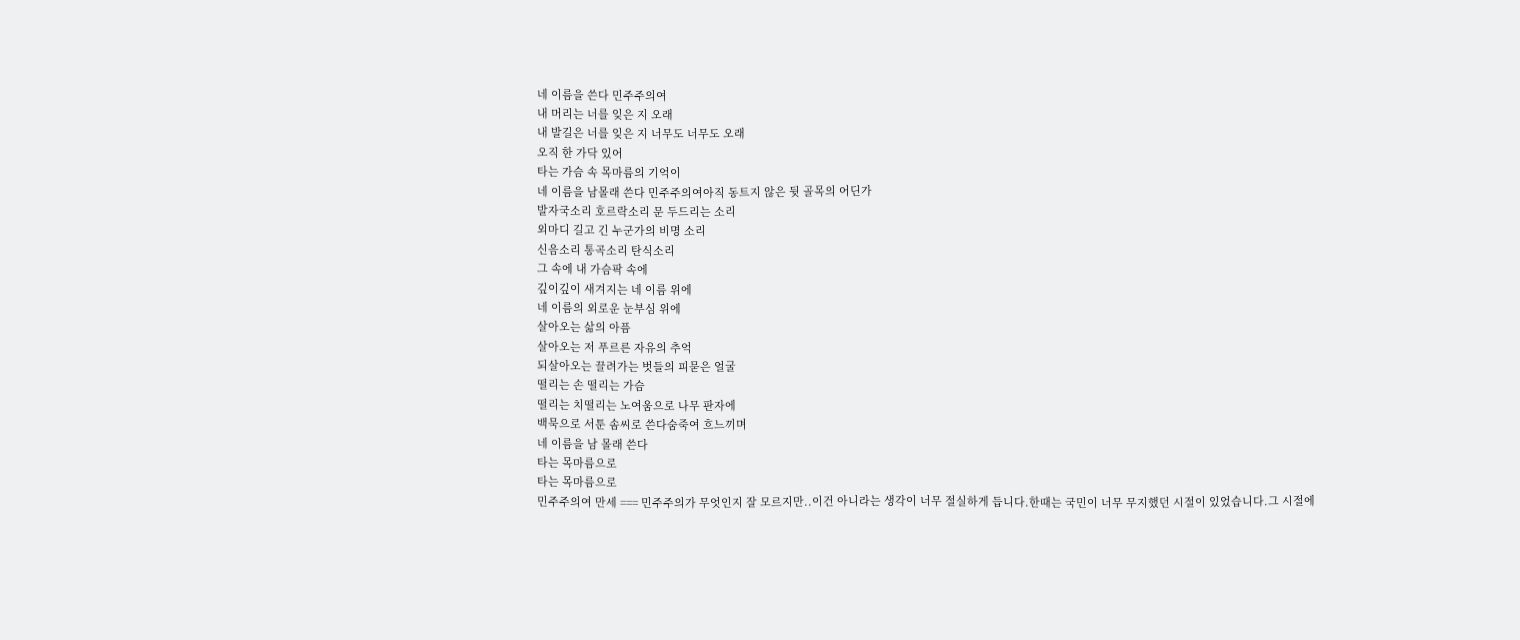네 이름을 쓴다 민주주의여
내 머리는 너를 잊은 지 오래
내 발길은 너를 잊은 지 너무도 너무도 오래
오직 한 가닥 있어
타는 가슴 속 목마름의 기억이
네 이름을 남몰래 쓴다 민주주의여아직 동트지 않은 뒷 골목의 어딘가
발자국소리 호르락소리 문 두드리는 소리
외마디 길고 긴 누군가의 비명 소리
신음소리 통곡소리 탄식소리
그 속에 내 가슴팍 속에
깊이깊이 새겨지는 네 이름 위에
네 이름의 외로운 눈부심 위에
살아오는 삶의 아픔
살아오는 저 푸르른 자유의 추억
되살아오는 끌려가는 벗들의 피묻은 얼굴
떨리는 손 떨리는 가슴
떨리는 치떨리는 노여움으로 나무 판자에
백묵으로 서툰 솜씨로 쓴다숨죽여 흐느끼며
네 이름을 남 몰래 쓴다
타는 목마름으로
타는 목마름으로
민주주의여 만세 === 민주주의가 무엇인지 잘 모르지만..이건 아니라는 생각이 너무 절실하게 듭니다.한때는 국민이 너무 무지했던 시절이 있었습니다.그 시절에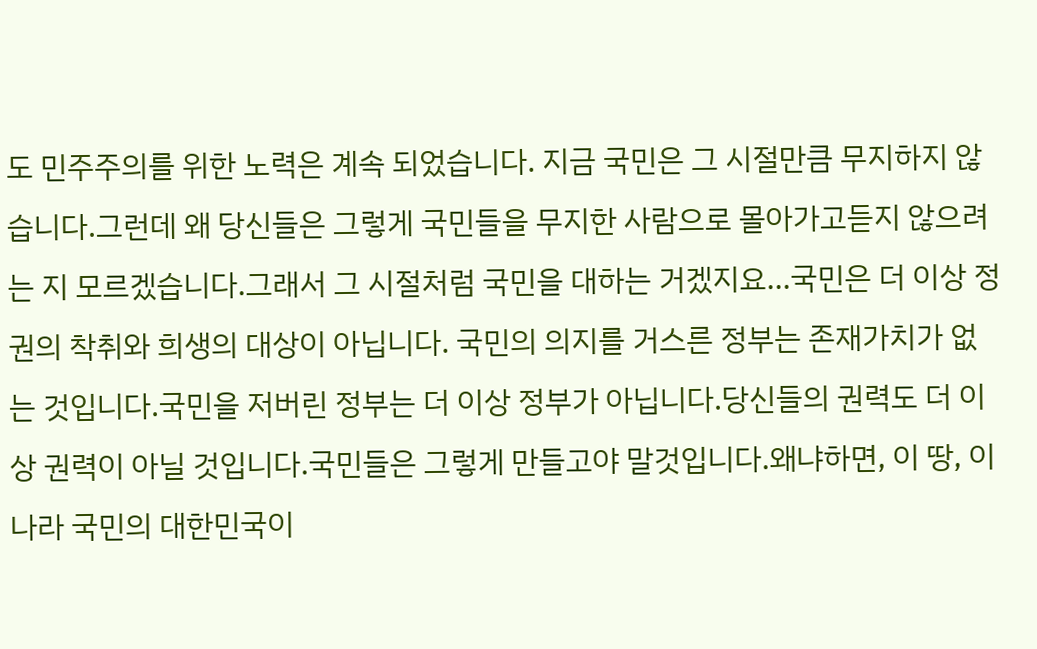도 민주주의를 위한 노력은 계속 되었습니다. 지금 국민은 그 시절만큼 무지하지 않습니다.그런데 왜 당신들은 그렇게 국민들을 무지한 사람으로 몰아가고듣지 않으려는 지 모르겠습니다.그래서 그 시절처럼 국민을 대하는 거겠지요...국민은 더 이상 정권의 착취와 희생의 대상이 아닙니다. 국민의 의지를 거스른 정부는 존재가치가 없는 것입니다.국민을 저버린 정부는 더 이상 정부가 아닙니다.당신들의 권력도 더 이상 권력이 아닐 것입니다.국민들은 그렇게 만들고야 말것입니다.왜냐하면, 이 땅, 이 나라 국민의 대한민국이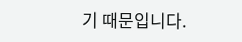기 때문입니다.